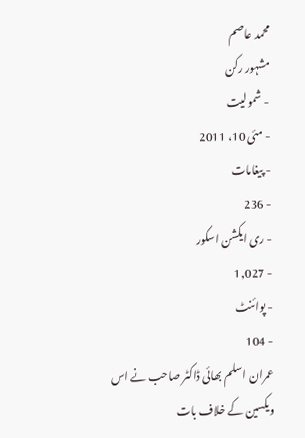محمد عاصم
مشہور رکن
- شمولیت
- مئی 10، 2011
- پیغامات
- 236
- ری ایکشن اسکور
- 1,027
- پوائنٹ
- 104
عمران اسلم بھائی ڈاکٹر صاحب نے اس ویکسین کے خلاف بات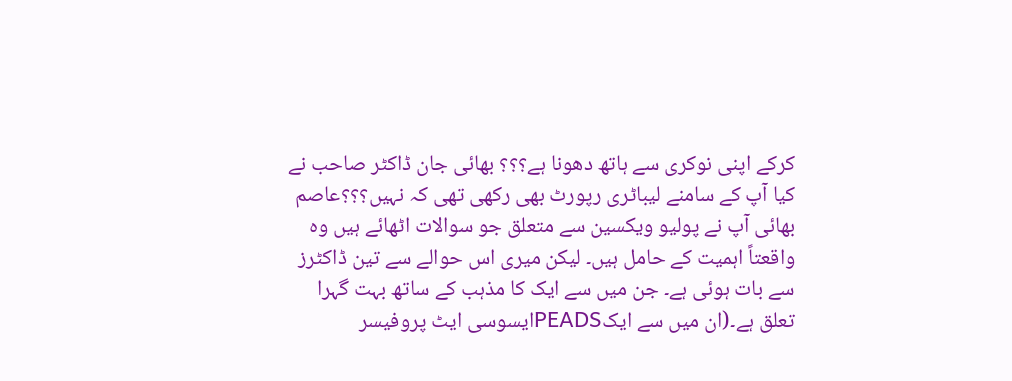کرکے اپنی نوکری سے ہاتھ دھونا ہے؟؟؟ بھائی جان ڈاکٹر صاحب نے کیا آپ کے سامنے لیباٹری رپورٹ بھی رکھی تھی کہ نہیں؟؟؟عاصم بھائی آپ نے پولیو ویکسین سے متعلق جو سوالات اٹھائے ہیں وہ واقعتاً اہمیت کے حامل ہیں۔ لیکن میری اس حوالے سے تین ڈاکٹرز سے بات ہوئی ہے۔ جن میں سے ایک کا مذہب کے ساتھ بہت گہرا تعلق ہے۔(ان میں سے ایکPEADSایسوسی ایٹ پروفیسر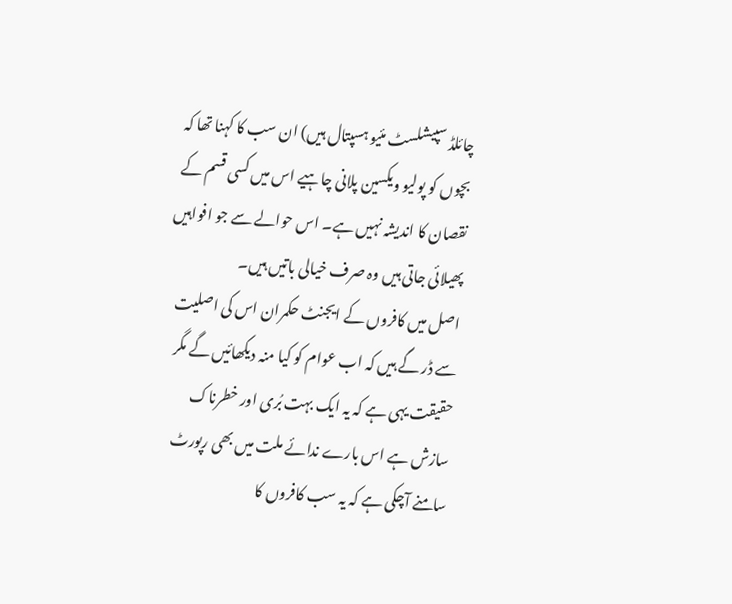چائلڈ سپیشلسٹ مئیو ہسپتال ہیں) ان سب کا کہنا تھا کہ بچوں کو پولیو ویکسین پلانی چاہیے اس میں کسی قسم کے نقصان کا اندیشہ نہیں ہے۔ اس حوالے سے جو افواہیں پھیلائی جاتی ہیں وہ صرف خیالی باتیں ہیں۔
اصل میں کافروں کے ایجنٹ حکمران اس کی اصلیت سے ڈر گے ہیں کہ اب عوام کو کیا منہ دیکھائیں گے مگر حقیقت یہی ہے کہ یہ ایک بہت بُری اور خطرناک سازش ہے اس بارے ندائے ملت میں بھی رپورٹ سامنے آچکی ہے کہ یہ سب کافروں کا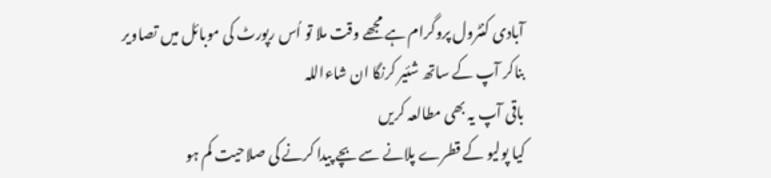آبادی کنٹرول پروگرام ہے مجھے وقت ملا تو اُس رپورٹ کی موبائل میں تصاویر بناکر آپ کے ساتھ شئیر کرنگا ان شاءاللہ
باقی آپ یہ بھی مطالعہ کریں
کیا پولیو کے قطرے پلانے سے بچے پیدا کرنے کی صلاحیت کم ہو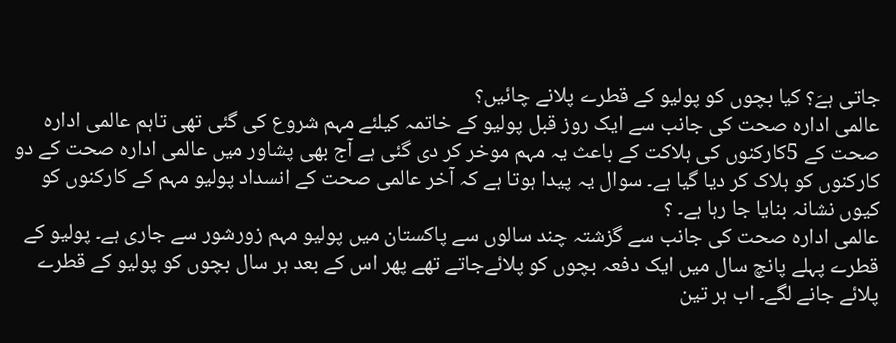جاتی ہےَ؟ کیا بچوں کو پولیو کے قطرے پلانے چائیں؟
عالمی ادارہ صحت کی جانب سے ایک روز قبل پولیو کے خاتمہ کیلئے مہم شروع کی گئی تھی تاہم عالمی ادارہ صحت کے 5کارکنوں کی ہلاکت کے باعث یہ مہم موخر کر دی گئی ہے آج بھی پشاور میں عالمی ادارہ صحت کے دو کارکنوں کو ہلاک کر دیا گیا ہے۔ سوال یہ پیدا ہوتا ہے کہ آخر عالمی صحت کے انسداد پولیو مہم کے کارکنوں کو کیوں نشانہ بنایا جا رہا ہے۔ ؟
عالمی ادارہ صحت کی جانب سے گزشتہ چند سالوں سے پاکستان میں پولیو مہم زورشور سے جاری ہے۔ پولیو کے قطرے پہلے پانچ سال میں ایک دفعہ بچوں کو پلائےجاتے تھے پھر اس کے بعد ہر سال بچوں کو پولیو کے قطرے پلائے جانے لگے۔ اب ہر تین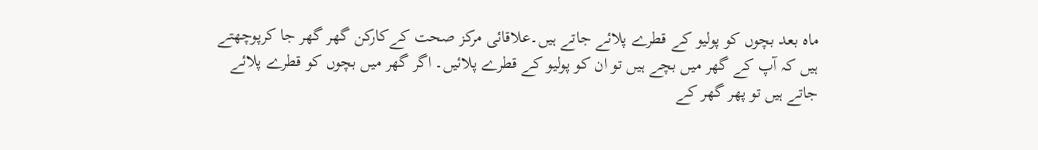ماہ بعد بچوں کو پولیو کے قطرے پلائے جاتے ہیں۔علاقائی مرکز صحت کےکارکن گھر گھر جا کرپوچھتے ہیں کہ آپ کے گھر میں بچے ہیں تو ان کو پولیو کے قطرے پلائیں۔ اگر گھر میں بچوں کو قطرے پلائے جاتے ہیں تو پھر گھر کے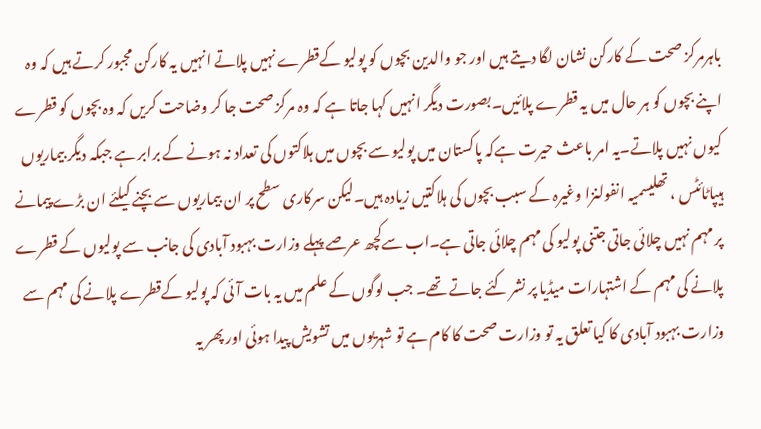باہرمرکز صحت کے کارکن نشان لگا دیتے ہیں اور جو والدین بچوں کو پولیو کےقطرے نہیں پلاتے انہیں یہ کارکن مجبور کرتے ہیں کہ وہ اپنے بچوں کو ہر حال میں یہ قطرے پلائیں۔بصورت دیگر انہیں کہا جاتا ہے کہ وہ مرکز صحت جا کر وضاحت کریں کہ وہ بچوں کو قطرے کیوں نہیں پلاتے۔یہ امر باعث حیرت ہےکہ پاکستان میں پولیو سے بچوں میں ہلاکتوں کی تعداد نہ ہونے کے برابر ہے جبکہ دیگر بیماریوں ہیپاٹائٹس ، تھلیسمیہ انفولنزا وغیرہ کے سبب بچوں کی ہلاکتیں زیادہ ہیں۔لیکن سرکاری سطح پر ان بیماریوں سے بچنے کیلئے ان بڑے پیمانے پر مہم نہیں چلائی جاتی جتنی پولیو کی مہم چلائی جاتی ہے۔اب سےکچھ عرصے پہلے وزارت بہبود آبادی کی جانب سے پولیوں کے قطرے پلانے کی مہم کے اشتہارات میڈیا پر نشر کئے جاتے تھے۔ جب لوگوں کے علم میں یہ بات آئی کہ پولیو کےقطرے پلانے کی مہم سے وزارت بہبود آبادی کا کیا تعلق یہ تو وزارت صحت کا کام ہے تو شہریوں میں تشویش پیدا ہوئی اور پھر یہ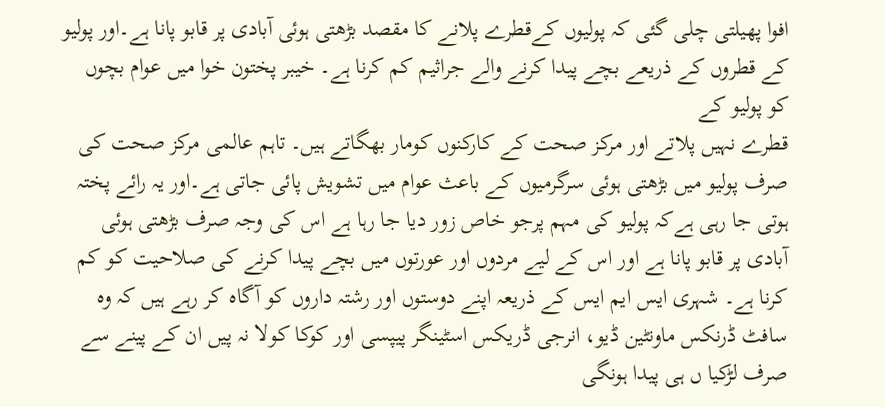افوا پھیلتی چلی گئی کہ پولیوں کےقطرے پلانے کا مقصد بڑھتی ہوئی آبادی پر قابو پانا ہے۔اور پولیو کے قطروں کے ذریعے بچے پیدا کرنے والے جراثیم کم کرنا ہے۔ خیبر پختون خوا میں عوام بچوں کو پولیو کے
قطرے نہیں پلاتے اور مرکز صحت کے کارکنوں کومار بھگاتے ہیں۔ تاہم عالمی مرکز صحت کی صرف پولیو میں بڑھتی ہوئی سرگرمیوں کے باعث عوام میں تشویش پائی جاتی ہے۔اور یہ رائے پختہ ہوتی جا رہی ہےکہ پولیو کی مہم پرجو خاص زور دیا جا رہا ہے اس کی وجہ صرف بڑھتی ہوئی آبادی پر قابو پانا ہے اور اس کے لیے مردوں اور عورتوں میں بچے پیدا کرنے کی صلاحیت کو کم کرنا ہے۔ شہری ایس ایم ایس کے ذریعہ اپنے دوستوں اور رشتہ داروں کو آگاہ کر رہے ہیں کہ وہ سافٹ ڈرنکس ماونٹین ڈیو، انرجی ڈریکس اسٹینگر پیپسی اور کوکا کولا نہ پیں ان کے پینے سے صرف لڑکیا ں ہی پیدا ہونگی